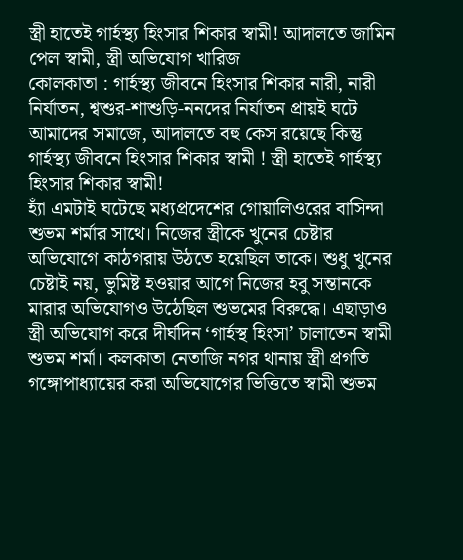স্ত্রী হাতেই গার্হস্থ্য হিংসার শিকার স্বামী! আদালতে জামিন পেল স্বামী, স্ত্রী অভিযোগ খারিজ
কোলকাতা : গার্হস্থ্য জীবনে হিংসার শিকার নারী, নারী নির্যাতন, শ্বশুর-শাশুড়ি-ননদের নির্যাতন প্রায়ই ঘটে আমাদের সমাজে, আদালতে বহু কেস রয়েছে কিন্তু গার্হস্থ্য জীবনে হিংসার শিকার স্বামী ! স্ত্রী হাতেই গার্হস্থ্য হিংসার শিকার স্বামী!
হ্যাঁ এমটাই ঘটেছে মধ্যপ্রদেশের গোয়ালিওরের বাসিন্দা শুভম শর্মার সাথে। নিজের স্ত্রীকে খুনের চেষ্টার অভিযোগে কাঠগরায় উঠতে হয়েছিল তাকে। শুধু খুনের চেষ্টাই নয়, ভুমিষ্ট হওয়ার আগে নিজের হবু সন্তানকে মারার অভিযোগও উঠেছিল শুভমের বিরুদ্ধে। এছাড়াও স্ত্রী অভিযোগ করে দীর্ঘদিন ‘গার্হস্থ হিংসা’ চালাতেন স্বামী শুভম শর্মা। কলকাতা নেতাজি নগর থানায় স্ত্রী প্রগতি গঙ্গোপাধ্যায়ের করা অভিযোগের ভিত্তিতে স্বামী শুভম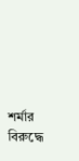শর্মার বিরুদ্ধে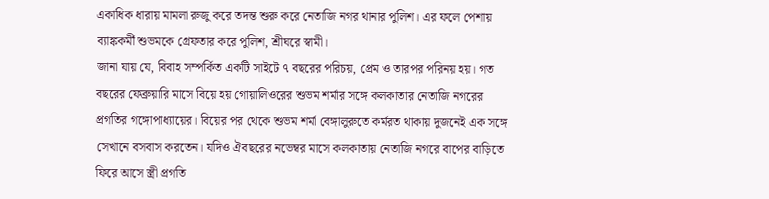একাধিক ধারায় মামলা রুজু করে তদন্ত শুরু করে নেতাজি নগর থানার পুলিশ। এর ফলে পেশায় ব্যাঙ্ককর্মী শুভমকে গ্রেফতার করে পুলিশ, শ্রীঘরে স্বামী।
জানা যায় যে, বিবাহ সম্পর্কিত একটি সাইটে ৭ বছরের পরিচয়, প্রেম ও তারপর পরিনয় হয়। গত বছরের ফেব্রুয়ারি মাসে বিয়ে হয় গোয়ালিওরের শুভম শর্মার সঙ্গে কলকাতার নেতাজি নগরের প্রগতির গঙ্গোপাধ্যায়ের। বিয়ের পর থেকে শুভম শর্মা বেঙ্গালুরুতে কর্মরত থাকায় দুজনেই এক সঙ্গে সেখানে বসবাস করতেন। যদিও ঐবছরের নভেম্বর মাসে কলকাতায় নেতাজি নগরে বাপের বাড়িতে ফিরে আসে স্ত্রী প্রগতি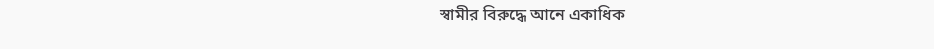স্বামীর বিরুদ্ধে আনে একাধিক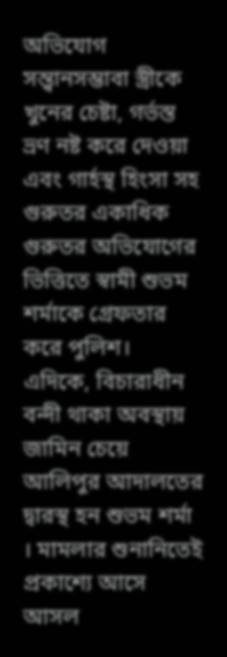অভিযোগ সন্ত্বানসম্ভাবা স্ত্রীকে খুনের চেষ্টা, গর্ভস্ত ভ্রণ নষ্ট করে দেওয়া এবং গার্হস্থ হিংসা সহ গুরুতর একাধিক গুরুতর অভিযোগের ভিত্তিতে স্বামী শুভম শর্মাকে গ্রেফতার করে পুলিশ।
এদিকে, বিচারাধীন বন্দী থাকা অবস্থায় জামিন চেয়ে আলিপুর আদালতের দ্বারস্থ হন শুভম শর্মা । মামলার শুনানিতেই প্রকাশ্যে আসে আসল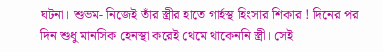ঘটনা। শুভম- নিজেই তাঁর স্ত্রীর হাতে গার্হস্থ হিংসার শিকার ! দিনের পর দিন শুধু মানসিক হেনস্থা করেই থেমে থাকেননি স্ত্রী। সেই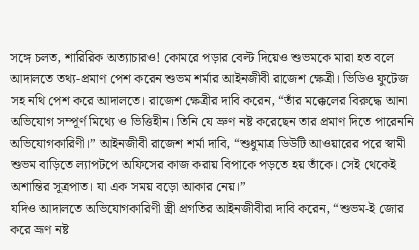সঙ্গে চলত, শারিরিক অত্যাচারও! কোমরে পড়ার বেল্ট দিয়েও শুভমকে মারা হত বলে আদালতে তথ্য-প্রমাণ পেশ করেন শুভম শর্মার আইনজীবী রাজেশ ক্ষেত্রী। ভিডিও ফুটেজ সহ নথি পেশ করে আদালতে। রাজেশ ক্ষেত্রীর দাবি করেন, “তাঁর মক্কেলের বিরুদ্ধে আনা অভিযোগ সম্পূর্ণ মিথ্যে ও ভিত্তিহীন। তিনি যে ভ্রুণ নষ্ট করেছেন তার প্রমাণ দিতে পারেননি অভিযোগকারিণী।” আইনজীবী রাজেশ শর্মা দাবি, “শুধুমাত্র ডিউটি আওয়ারের পরে স্বামী শুভম বাড়িতে ল্যাপটপে অফিসের কাজ করায় বিপাকে পড়তে হয় তাঁকে। সেই থেকেই অশান্তির সূত্রপাত। যা এক সময় বড়ো আকার নেয়।”
যদিও আদালতে অভিযোগকারিণী স্ত্রী প্রগতির আইনজীবীরা দাবি করেন, “শুভম-ই জোর করে ভ্রূণ নষ্ট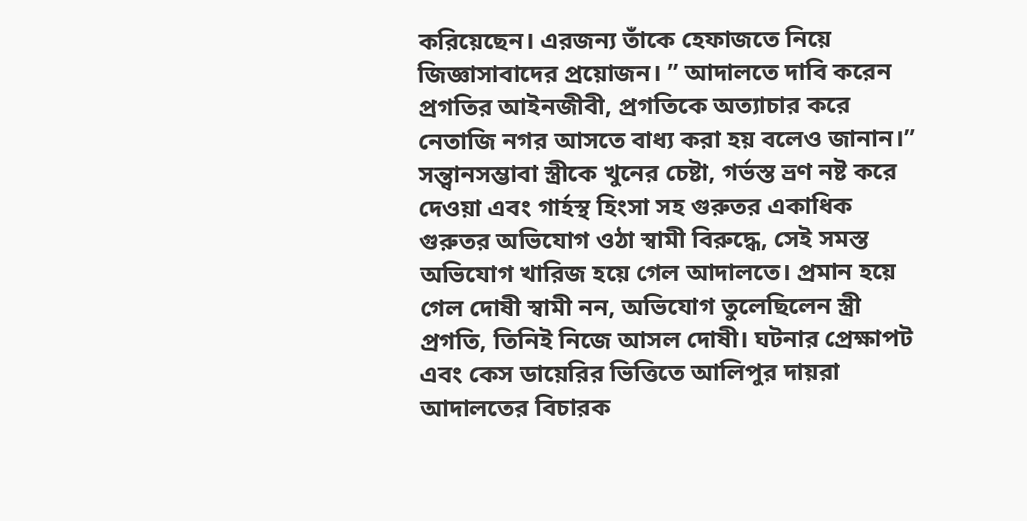করিয়েছেন। এরজন্য তাঁকে হেফাজতে নিয়ে জিজ্ঞাসাবাদের প্রয়োজন। ” আদালতে দাবি করেন প্রগতির আইনজীবী, প্রগতিকে অত্যাচার করে নেতাজি নগর আসতে বাধ্য করা হয় বলেও জানান।”
সন্ত্বানসম্ভাবা স্ত্রীকে খুনের চেষ্টা, গর্ভস্ত ভ্রণ নষ্ট করে দেওয়া এবং গার্হস্থ হিংসা সহ গুরুতর একাধিক গুরুতর অভিযোগ ওঠা স্বামী বিরুদ্ধে, সেই সমস্ত অভিযোগ খারিজ হয়ে গেল আদালতে। প্রমান হয়ে গেল দোষী স্বামী নন, অভিযোগ তুলেছিলেন স্ত্রী প্রগতি, তিনিই নিজে আসল দোষী। ঘটনার প্রেক্ষাপট এবং কেস ডায়েরির ভিত্তিতে আলিপুর দায়রা আদালতের বিচারক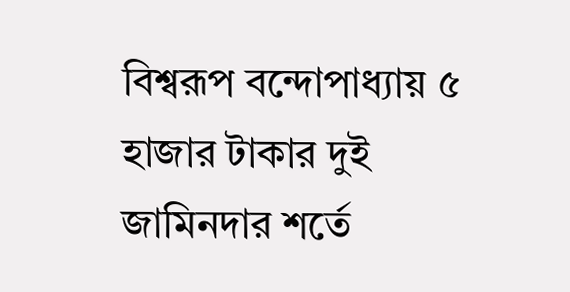বিশ্বরূপ বন্দোপাধ্যায় ৫ হাজার টাকার দুই জামিনদার শর্তে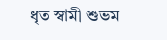ধৃত স্বামী শুভম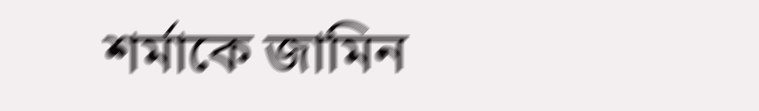শর্মাকে জামিন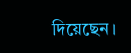দিয়েছেন।